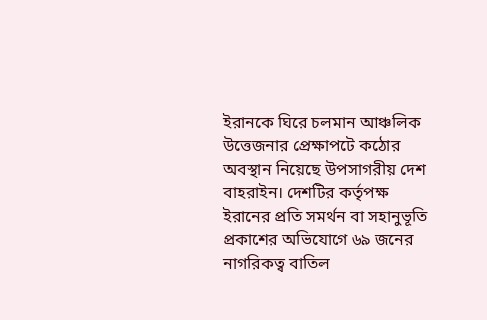ইরানকে ঘিরে চলমান আঞ্চলিক উত্তেজনার প্রেক্ষাপটে কঠোর অবস্থান নিয়েছে উপসাগরীয় দেশ বাহরাইন। দেশটির কর্তৃপক্ষ ইরানের প্রতি সমর্থন বা সহানুভূতি প্রকাশের অভিযোগে ৬৯ জনের নাগরিকত্ব বাতিল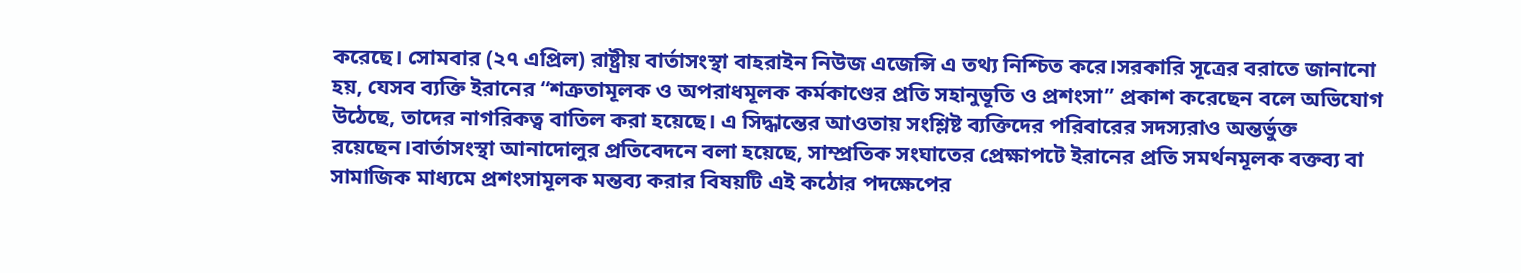করেছে। সোমবার (২৭ এপ্রিল) রাষ্ট্রীয় বার্তাসংস্থা বাহরাইন নিউজ এজেন্সি এ তথ্য নিশ্চিত করে।সরকারি সূত্রের বরাতে জানানো হয়, যেসব ব্যক্তি ইরানের “শত্রুতামূলক ও অপরাধমূলক কর্মকাণ্ডের প্রতি সহানুভূতি ও প্রশংসা” প্রকাশ করেছেন বলে অভিযোগ উঠেছে, তাদের নাগরিকত্ব বাতিল করা হয়েছে। এ সিদ্ধান্তের আওতায় সংশ্লিষ্ট ব্যক্তিদের পরিবারের সদস্যরাও অন্তর্ভুক্ত রয়েছেন।বার্তাসংস্থা আনাদোলুর প্রতিবেদনে বলা হয়েছে, সাম্প্রতিক সংঘাতের প্রেক্ষাপটে ইরানের প্রতি সমর্থনমূলক বক্তব্য বা সামাজিক মাধ্যমে প্রশংসামূলক মন্তব্য করার বিষয়টি এই কঠোর পদক্ষেপের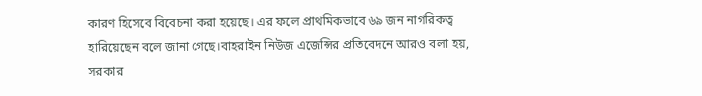কারণ হিসেবে বিবেচনা করা হয়েছে। এর ফলে প্রাথমিকভাবে ৬৯ জন নাগরিকত্ব হারিয়েছেন বলে জানা গেছে।বাহরাইন নিউজ এজেন্সির প্রতিবেদনে আরও বলা হয়, সরকার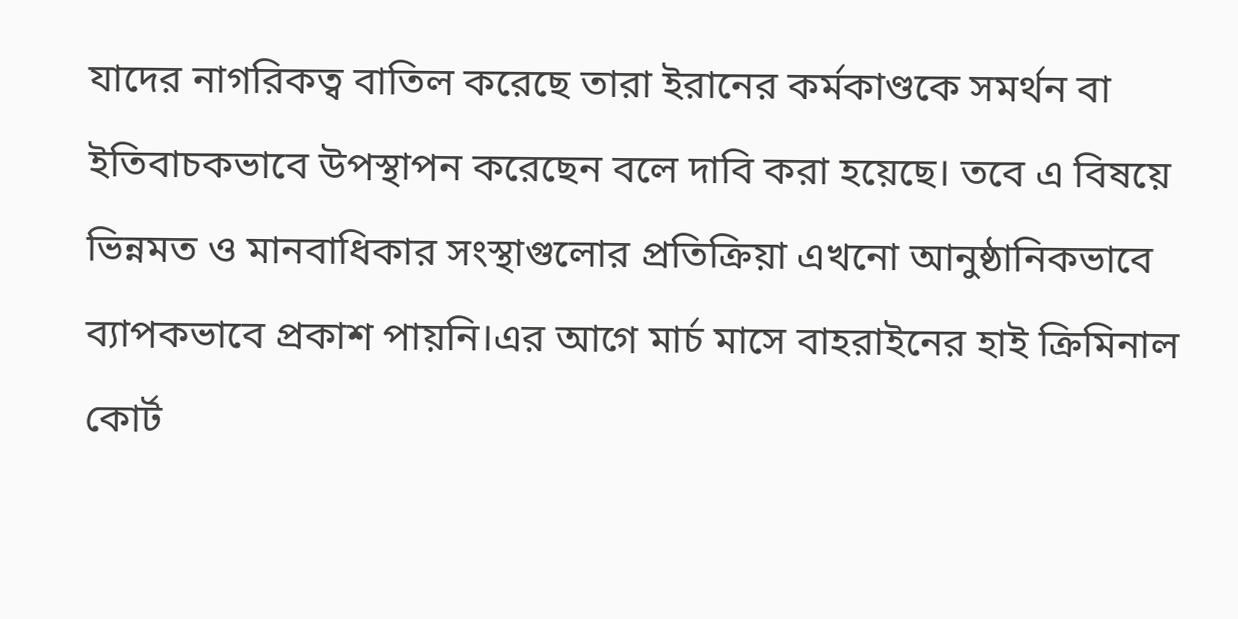যাদের নাগরিকত্ব বাতিল করেছে তারা ইরানের কর্মকাণ্ডকে সমর্থন বা ইতিবাচকভাবে উপস্থাপন করেছেন বলে দাবি করা হয়েছে। তবে এ বিষয়ে ভিন্নমত ও মানবাধিকার সংস্থাগুলোর প্রতিক্রিয়া এখনো আনুষ্ঠানিকভাবে ব্যাপকভাবে প্রকাশ পায়নি।এর আগে মার্চ মাসে বাহরাইনের হাই ক্রিমিনাল কোর্ট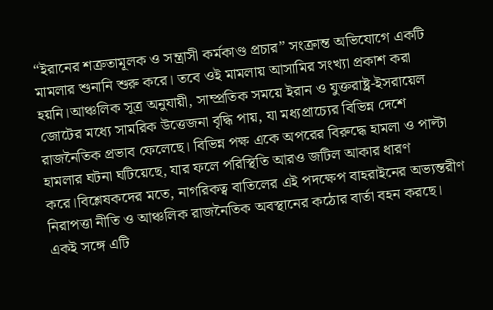“ইরানের শত্রুতামূলক ও সন্ত্রাসী কর্মকাণ্ড প্রচার” সংক্রান্ত অভিযোগে একটি মামলার শুনানি শুরু করে। তবে ওই মামলায় আসামির সংখ্যা প্রকাশ করা হয়নি।আঞ্চলিক সূত্র অনুযায়ী, সাম্প্রতিক সময়ে ইরান ও যুক্তরাষ্ট্র-ইসরায়েল জোটের মধ্যে সামরিক উত্তেজনা বৃদ্ধি পায়, যা মধ্যপ্রাচ্যের বিভিন্ন দেশে রাজনৈতিক প্রভাব ফেলেছে। বিভিন্ন পক্ষ একে অপরের বিরুদ্ধে হামলা ও পাল্টা হামলার ঘটনা ঘটিয়েছে, যার ফলে পরিস্থিতি আরও জটিল আকার ধারণ করে।বিশ্লেষকদের মতে, নাগরিকত্ব বাতিলের এই পদক্ষেপ বাহরাইনের অভ্যন্তরীণ নিরাপত্তা নীতি ও আঞ্চলিক রাজনৈতিক অবস্থানের কঠোর বার্তা বহন করছে। একই সঙ্গে এটি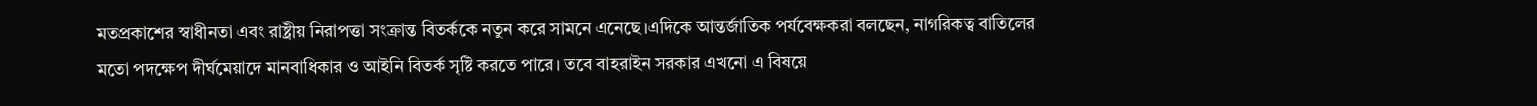মতপ্রকাশের স্বাধীনতা এবং রাষ্ট্রীয় নিরাপত্তা সংক্রান্ত বিতর্ককে নতুন করে সামনে এনেছে।এদিকে আন্তর্জাতিক পর্যবেক্ষকরা বলছেন, নাগরিকত্ব বাতিলের মতো পদক্ষেপ দীর্ঘমেয়াদে মানবাধিকার ও আইনি বিতর্ক সৃষ্টি করতে পারে। তবে বাহরাইন সরকার এখনো এ বিষয়ে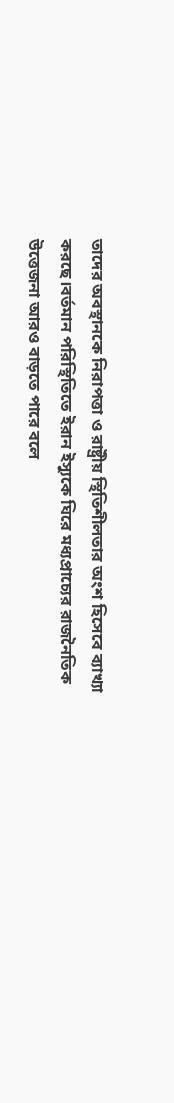তাদের অবস্থানকে নিরাপত্তা ও রাষ্ট্রীয় স্থিতিশীলতার অংশ হিসেবে ব্যাখ্যা করছে।বর্তমান পরিস্থিতিতে ইরান ইস্যুকে ঘিরে মধ্যপ্রাচ্যের রাজনৈতিক উত্তেজনা আরও বাড়তে পারে বলে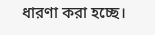ধারণা করা হচ্ছে।